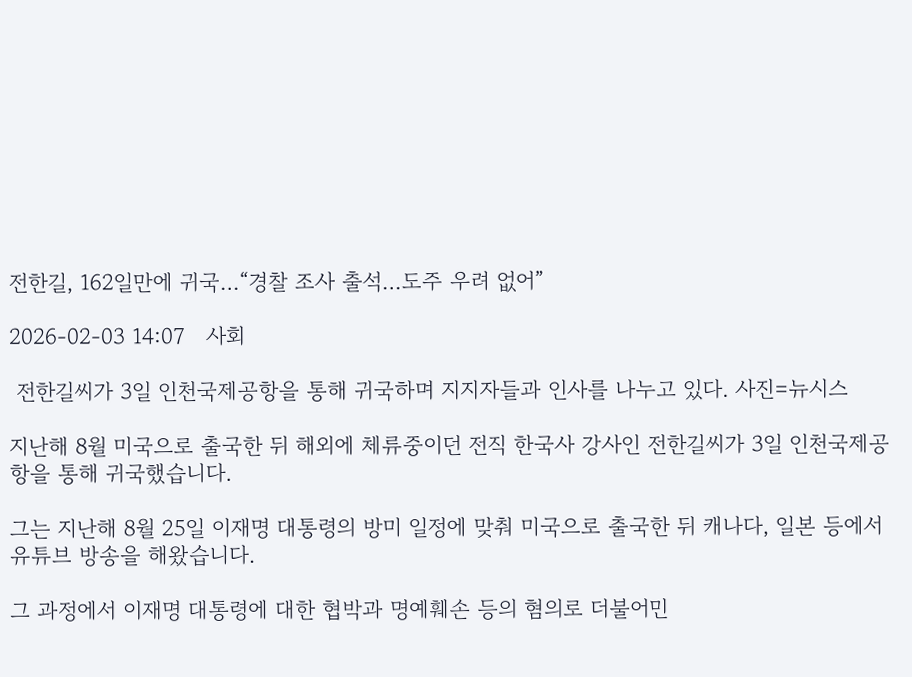전한길, 162일만에 귀국…“경찰 조사 출석…도주 우려 없어”

2026-02-03 14:07   사회

 전한길씨가 3일 인천국제공항을 통해 귀국하며 지지자들과 인사를 나누고 있다. 사진=뉴시스

지난해 8월 미국으로 출국한 뒤 해외에 체류중이던 전직 한국사 강사인 전한길씨가 3일 인천국제공항을 통해 귀국했습니다.

그는 지난해 8월 25일 이재명 대통령의 방미 일정에 맞춰 미국으로 출국한 뒤 캐나다, 일본 등에서 유튜브 방송을 해왔습니다.

그 과정에서 이재명 대통령에 대한 협박과 명예훼손 등의 혐의로 더불어민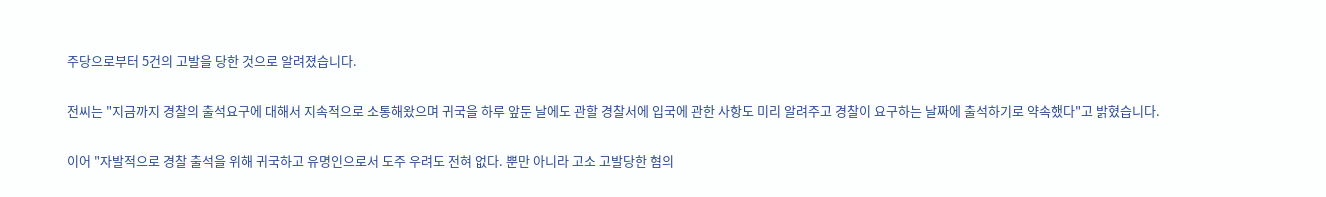주당으로부터 5건의 고발을 당한 것으로 알려졌습니다.

전씨는 "지금까지 경찰의 출석요구에 대해서 지속적으로 소통해왔으며 귀국을 하루 앞둔 날에도 관할 경찰서에 입국에 관한 사항도 미리 알려주고 경찰이 요구하는 날짜에 출석하기로 약속했다"고 밝혔습니다.

이어 "자발적으로 경찰 출석을 위해 귀국하고 유명인으로서 도주 우려도 전혀 없다. 뿐만 아니라 고소 고발당한 혐의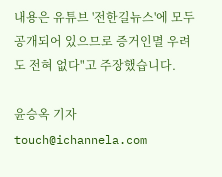내용은 유튜브 '전한길뉴스'에 모두 공개되어 있으므로 증거인멸 우려도 전혀 없다"고 주장했습니다.

윤승옥 기자 touch@ichannela.com